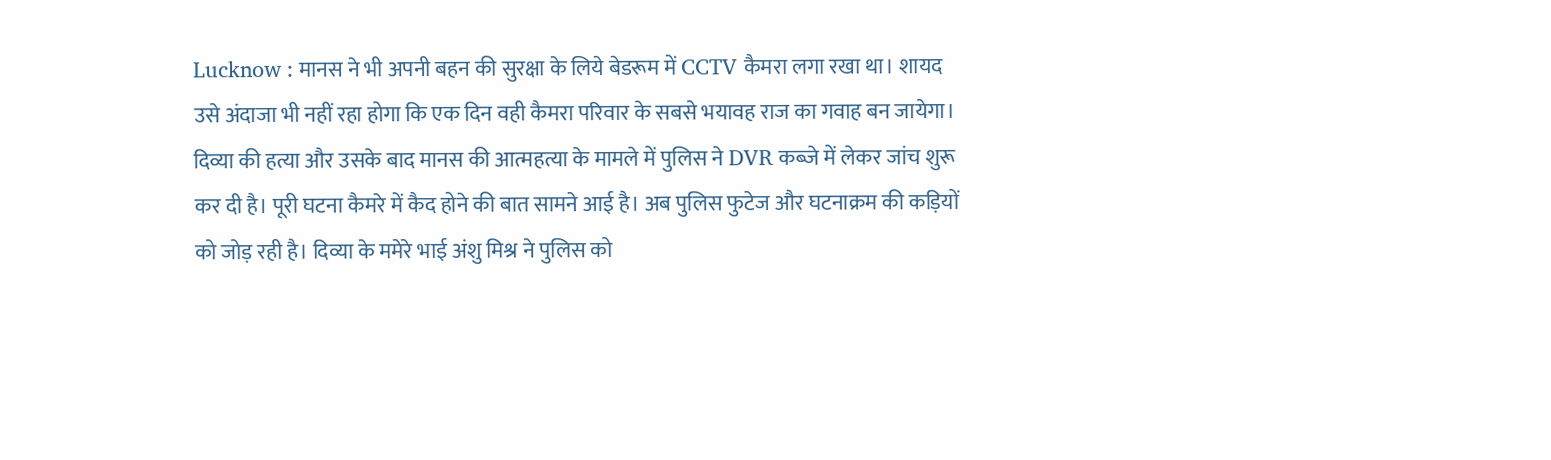Lucknow : मानस ने भी अपनी बहन की सुरक्षा के लिये बेडरूम में CCTV कैमरा लगा रखा था। शायद उसे अंदाजा भी नहीं रहा होगा कि एक दिन वही कैमरा परिवार के सबसे भयावह राज का गवाह बन जायेगा। दिव्या की हत्या और उसके बाद मानस की आत्महत्या के मामले में पुलिस ने DVR कब्जे में लेकर जांच शुरू कर दी है। पूरी घटना कैमरे में कैद होने की बात सामने आई है। अब पुलिस फुटेज और घटनाक्रम की कड़ियों को जोड़ रही है। दिव्या के ममेरे भाई अंशु मिश्र ने पुलिस को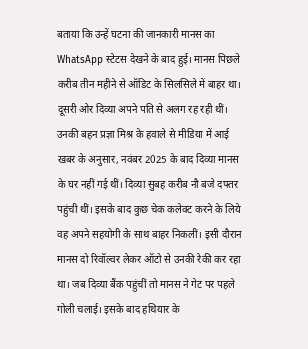बताया कि उन्हें घटना की जानकारी मानस का WhatsApp स्टेटस देखने के बाद हुई। मानस पिछले करीब तीन महीने से ऑडिट के सिलसिले में बाहर था। दूसरी ओर दिव्या अपने पति से अलग रह रही थीं। उनकी बहन प्रज्ञा मिश्र के हवाले से मीडिया में आई खबर के अनुसार, नवंबर 2025 के बाद दिव्या मानस के घर नहीं गई थीं। दिव्या सुबह करीब नौ बजे दफ्तर पहुंची थीं। इसके बाद कुछ चेक कलेक्ट करने के लिये वह अपने सहयोगी के साथ बाहर निकलीं। इसी दौरान मानस दो रिवॉल्वर लेकर ऑटो से उनकी रेकी कर रहा था। जब दिव्या बैंक पहुंचीं तो मानस ने गेट पर पहले गोली चलाई। इसके बाद हथियार के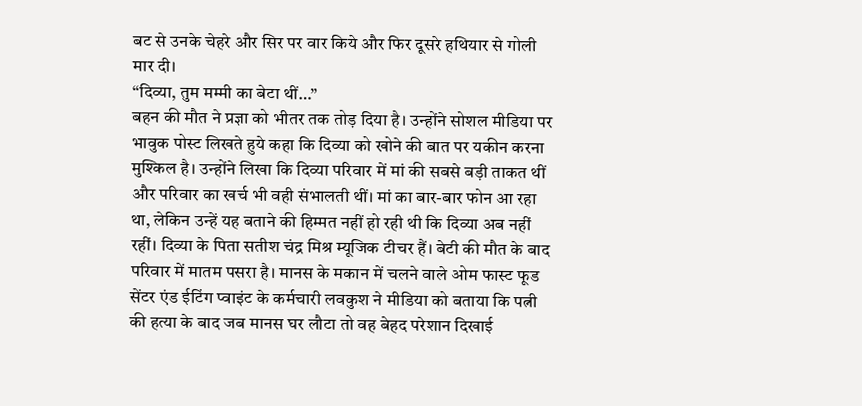बट से उनके चेहरे और सिर पर वार किये और फिर दूसरे हथियार से गोली मार दी।
“दिव्या, तुम मम्मी का बेटा थीं…”
बहन की मौत ने प्रज्ञा को भीतर तक तोड़ दिया है। उन्होंने सोशल मीडिया पर भावुक पोस्ट लिखते हुये कहा कि दिव्या को खोने की बात पर यकीन करना मुश्किल है। उन्होंने लिखा कि दिव्या परिवार में मां की सबसे बड़ी ताकत थीं और परिवार का खर्च भी वही संभालती थीं। मां का बार-बार फोन आ रहा था, लेकिन उन्हें यह बताने की हिम्मत नहीं हो रही थी कि दिव्या अब नहीं रहीं। दिव्या के पिता सतीश चंद्र मिश्र म्यूजिक टीचर हैं। बेटी की मौत के बाद परिवार में मातम पसरा है। मानस के मकान में चलने वाले ओम फास्ट फूड सेंटर एंड ईटिंग प्वाइंट के कर्मचारी लवकुश ने मीडिया को बताया कि पत्नी की हत्या के बाद जब मानस घर लौटा तो वह बेहद परेशान दिखाई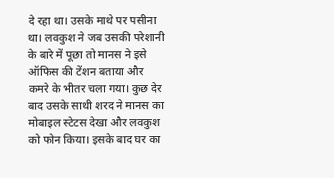दे रहा था। उसके माथे पर पसीना था। लवकुश ने जब उसकी परेशानी के बारे में पूछा तो मानस ने इसे ऑफिस की टेंशन बताया और कमरे के भीतर चला गया। कुछ देर बाद उसके साथी शरद ने मानस का मोबाइल स्टेटस देखा और लवकुश को फोन किया। इसके बाद घर का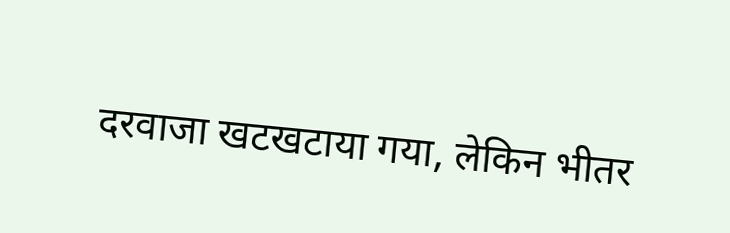दरवाजा खटखटाया गया, लेकिन भीतर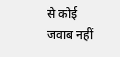से कोई जवाब नहीं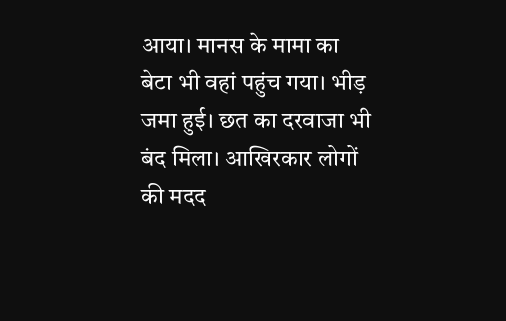आया। मानस के मामा का बेटा भी वहां पहुंच गया। भीड़ जमा हुई। छत का दरवाजा भी बंद मिला। आखिरकार लोगों की मदद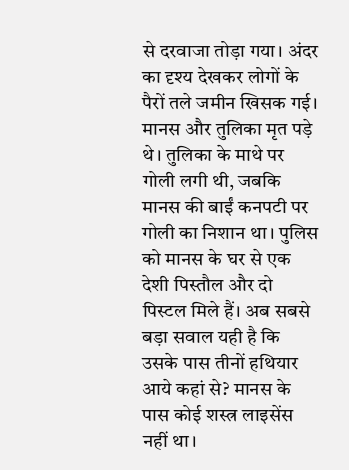से दरवाजा तोड़ा गया। अंदर का दृश्य देखकर लोगों के पैरों तले जमीन खिसक गई। मानस और तुलिका मृत पड़े थे। तुलिका के माथे पर गोली लगी थी, जबकि मानस की बाईं कनपटी पर गोली का निशान था। पुलिस को मानस के घर से एक देशी पिस्तौल और दो पिस्टल मिले हैं। अब सबसे बड़ा सवाल यही है कि उसके पास तीनों हथियार आये कहां से? मानस के पास कोई शस्त्र लाइसेंस नहीं था।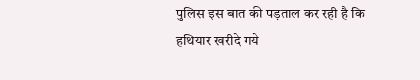पुलिस इस बात की पड़ताल कर रही है कि हथियार खरीदे गये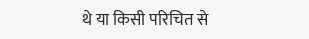थे या किसी परिचित से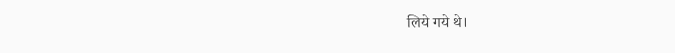लिये गये थे।